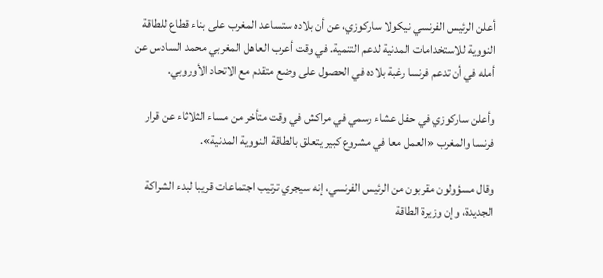أعلن الرئيس الفرنسي نيكولا ساركوزي، عن أن بلاده ستساعد المغرب على بناء قطاع للطاقة النووية للاستخدامات المدنية لدعم التنمية. في وقت أعرب العاهل المغربي محمد السادس عن أمله في أن تدعم فرنسا رغبة بلاده في الحصول على وضع متقدم مع الاتحاد الأوروبي.

وأعلن ساركوزي في حفل عشاء رسمي في مراكش في وقت متأخر من مساء الثلاثاء عن قرار فرنسا والمغرب «العمل معا في مشروع كبير يتعلق بالطاقة النووية المدنية».

وقال مسؤولون مقربون من الرئيس الفرنسي، إنه سيجري ترتيب اجتماعات قريبا لبدء الشراكة الجديدة، وإن وزيرة الطاقة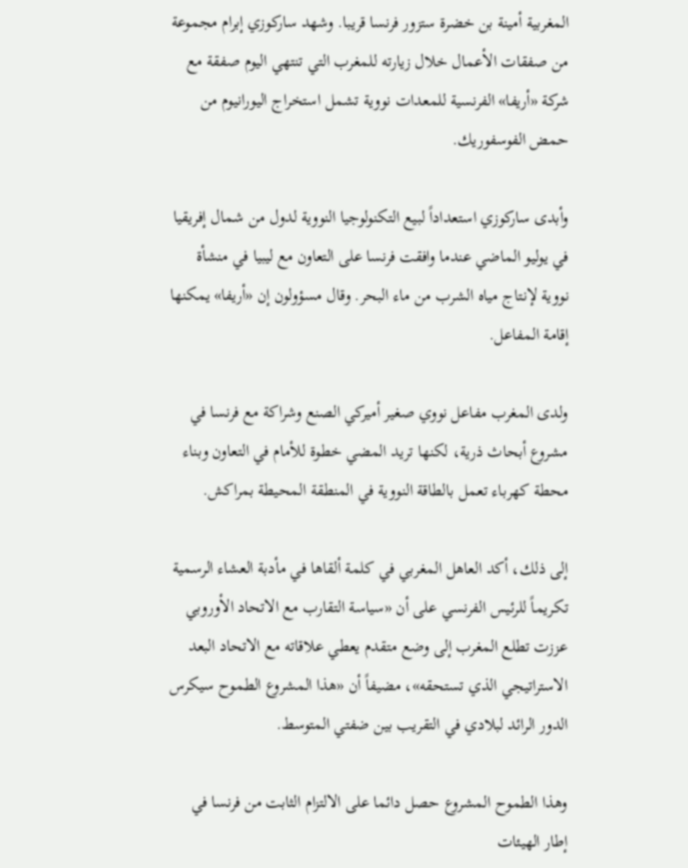المغربية أمينة بن خضرة ستزور فرنسا قريبا. وشهد ساركوزي إبرام مجموعة من صفقات الأعمال خلال زيارته للمغرب التي تنتهي اليوم صفقة مع شركة «أريفا» الفرنسية للمعدات نووية تشمل استخراج اليورانيوم من حمض الفوسفوريك.

وأبدى ساركوزي استعداداً لبيع التكنولوجيا النووية لدول من شمال إفريقيا في يوليو الماضي عندما وافقت فرنسا على التعاون مع ليبيا في منشأة نووية لإنتاج مياه الشرب من ماء البحر. وقال مسؤولون إن «أريفا» يمكنها إقامة المفاعل.

ولدى المغرب مفاعل نووي صغير أميركي الصنع وشراكة مع فرنسا في مشروع أبحاث ذرية، لكنها تريد المضي خطوة للأمام في التعاون وبناء محطة كهرباء تعمل بالطاقة النووية في المنطقة المحيطة بمراكش.

إلى ذلك، أكد العاهل المغربي في كلمة ألقاها في مأدبة العشاء الرسمية تكريماً للرئيس الفرنسي على أن «سياسة التقارب مع الاتحاد الأوروبي عززت تطلع المغرب إلى وضع متقدم يعطي علاقاته مع الاتحاد البعد الاستراتيجي الذي تستحقه»، مضيفاً أن «هذا المشروع الطموح سيكرس الدور الرائد لبلادي في التقريب بين ضفتي المتوسط.

وهذا الطموح المشروع حصل دائما على الالتزام الثابت من فرنسا في إطار الهيئات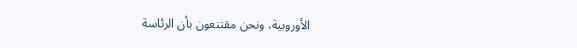الأوروبية، ونحن مقتنعون بأن الرئاسة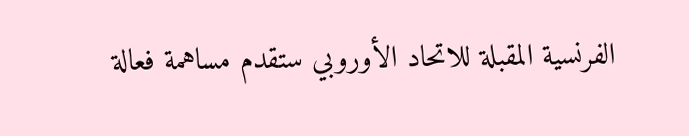الفرنسية المقبلة للاتحاد الأوروبي ستقدم مساهمة فعالة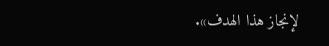لإنجاز هذا الهدف».